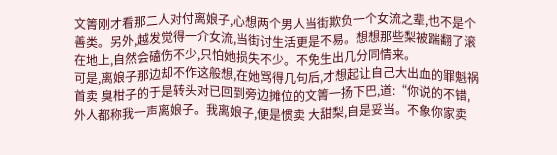文箐刚才看那二人对付离娘子,心想两个男人当街欺负一个女流之辈,也不是个善类。另外,越发觉得一介女流,当街讨生活更是不易。想想那些梨被踹翻了滚在地上,自然会磕伤不少,只怕她损失不少。不免生出几分同情来。
可是,离娘子那边却不作这般想,在她骂得几句后,才想起让自己大出血的罪魁祸首卖 臭柑子的于是转头对已回到旁边摊位的文箐一扬下巴,道:“你说的不错,外人都称我一声离娘子。我离娘子,便是惯卖 大甜梨,自是妥当。不象你家卖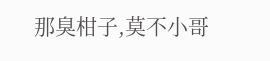那臭柑子,莫不小哥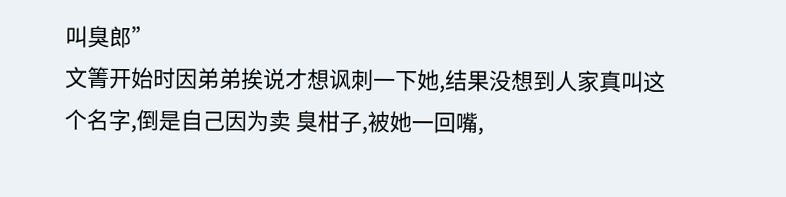叫臭郎”
文箐开始时因弟弟挨说才想讽刺一下她,结果没想到人家真叫这个名字,倒是自己因为卖 臭柑子,被她一回嘴,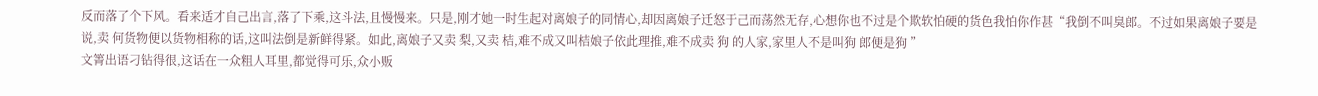反而落了个下风。看来适才自己出言,落了下乘,这斗法,且慢慢来。只是,刚才她一时生起对离娘子的同情心,却因离娘子迁怒于己而荡然无存,心想你也不过是个欺软怕硬的货色我怕你作甚“我倒不叫臭郎。不过如果离娘子要是说,卖 何货物便以货物相称的话,这叫法倒是新鲜得紧。如此,离娘子又卖 梨,又卖 桔,难不成又叫桔娘子依此理推,难不成卖 狗 的人家,家里人不是叫狗 郎便是狗 ”
文箐出语刁钻得很,这话在一众粗人耳里,都觉得可乐,众小贩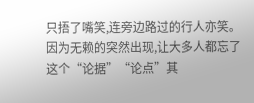只捂了嘴笑,连旁边路过的行人亦笑。因为无赖的突然出现,让大多人都忘了这个“论据”“论点”其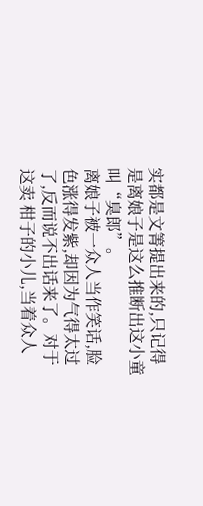实都是文箐提出来的,只记得是离娘子是这么推断出这小童叫“臭郎”。
离娘子被一众人当作笑话,脸色涨得发紫,却因为气得太过了,反而说不出话来了。对于这卖 柑子的小儿,当着众人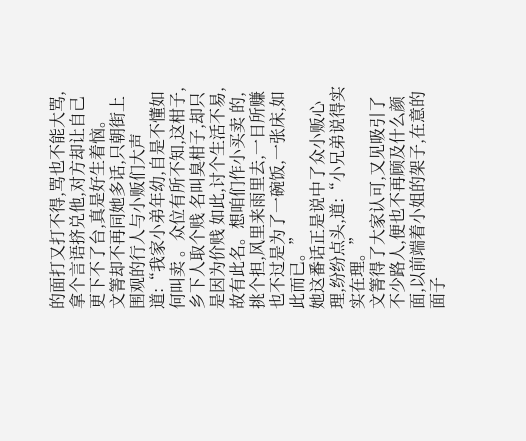的面打又打不得,骂也不能大骂,拿个言语挤兑他,对方却让自己更下不了台,真是好生着恼。
文箐却不再同她多话,只朝街上围观的行人与小贩们大声道:“我家小弟年幼,自是不懂如何叫卖 。众位有所不知,这柑子,乡下人取个贱 名叫臭柑子,却只是因为价贱 如此,讨个生活不易,故有此名。想咱们作小买卖 的,挑个担,风里来雨里去,一日所赚也不过是为了一碗饭,一张床,如此而已。”
她这番话正是说中了众小贩心理,纷纷点头,道:“小兄弟说得实实在理。”
文箐得了大家认可,又见吸引了不少路人,便也不再顾及什么颜面,以前端着小姐的架子,在意的面子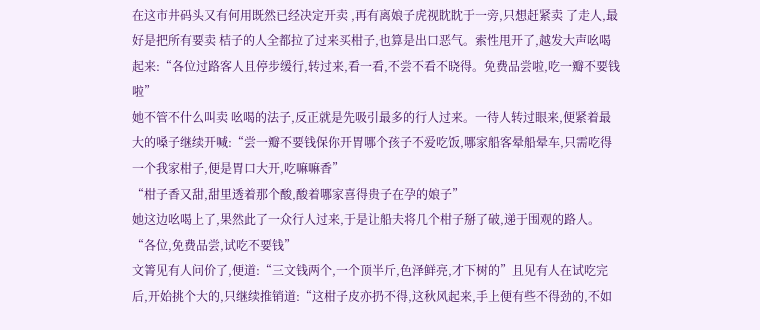在这市井码头又有何用既然已经决定开卖 ,再有离娘子虎视眈眈于一旁,只想赶紧卖 了走人,最好是把所有要卖 桔子的人全都拉了过来买柑子,也算是出口恶气。索性甩开了,越发大声吆喝起来:“各位过路客人且停步缓行,转过来,看一看,不尝不看不晓得。免费品尝啦,吃一瓣不要钱啦”
她不管不什么叫卖 吆喝的法子,反正就是先吸引最多的行人过来。一待人转过眼来,便紧着最大的嗓子继续开喊:“尝一瓣不要钱保你开胃哪个孩子不爱吃饭,哪家船客晕船晕车,只需吃得一个我家柑子,便是胃口大开,吃嘛嘛香”
“柑子香又甜,甜里透着那个酸,酸着哪家喜得贵子在孕的娘子”
她这边吆喝上了,果然此了一众行人过来,于是让船夫将几个柑子掰了破,递于围观的路人。“各位,免费品尝,试吃不要钱”
文箐见有人问价了,便道:“三文钱两个,一个顶半斤,色泽鲜亮,才下树的”且见有人在试吃完后,开始挑个大的,只继续推销道:“这柑子皮亦扔不得,这秋风起来,手上便有些不得劲的,不如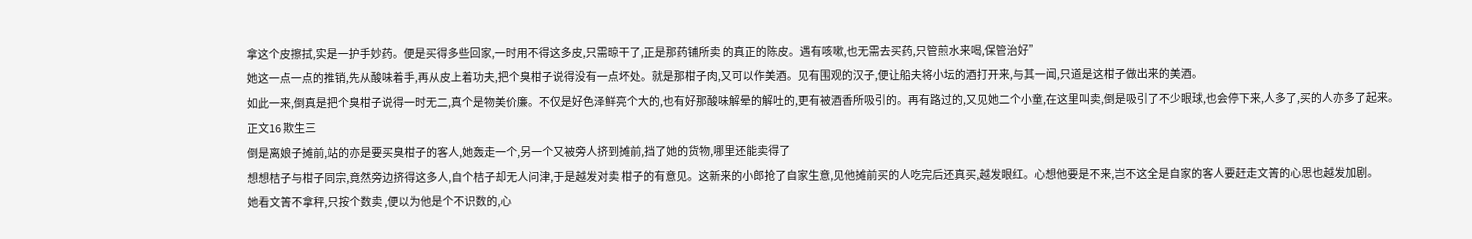拿这个皮擦拭,实是一护手妙药。便是买得多些回家,一时用不得这多皮,只需晾干了,正是那药铺所卖 的真正的陈皮。遇有咳嗽,也无需去买药,只管煎水来喝,保管治好”
她这一点一点的推销,先从酸味着手,再从皮上着功夫,把个臭柑子说得没有一点坏处。就是那柑子肉,又可以作美酒。见有围观的汉子,便让船夫将小坛的酒打开来,与其一闻,只道是这柑子做出来的美酒。
如此一来,倒真是把个臭柑子说得一时无二,真个是物美价廉。不仅是好色泽鲜亮个大的,也有好那酸味解晕的解吐的,更有被酒香所吸引的。再有路过的,又见她二个小童,在这里叫卖,倒是吸引了不少眼球,也会停下来,人多了,买的人亦多了起来。
正文16 欺生三
倒是离娘子摊前,站的亦是要买臭柑子的客人,她轰走一个,另一个又被旁人挤到摊前,挡了她的货物,哪里还能卖得了
想想桔子与柑子同宗,竟然旁边挤得这多人,自个桔子却无人问津,于是越发对卖 柑子的有意见。这新来的小郎抢了自家生意,见他摊前买的人吃完后还真买,越发眼红。心想他要是不来,岂不这全是自家的客人要赶走文箐的心思也越发加剧。
她看文箐不拿秤,只按个数卖 ,便以为他是个不识数的,心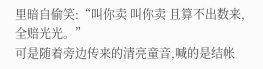里暗自偷笑:“叫你卖 叫你卖 且算不出数来,全赔光光。”
可是随着旁边传来的清亮童音,喊的是结帐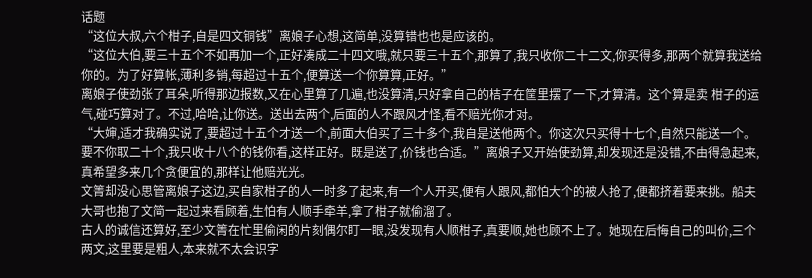话题
“这位大叔,六个柑子,自是四文铜钱”离娘子心想,这简单,没算错也也是应该的。
“这位大伯,要三十五个不如再加一个,正好凑成二十四文哦,就只要三十五个,那算了,我只收你二十二文,你买得多,那两个就算我送给你的。为了好算帐,薄利多销,每超过十五个,便算送一个你算算,正好。”
离娘子使劲张了耳朵,听得那边报数,又在心里算了几遍,也没算清,只好拿自己的桔子在筐里摆了一下,才算清。这个算是卖 柑子的运气,碰巧算对了。不过,哈哈,让你送。送出去两个,后面的人不跟风才怪,看不赔光你才对。
“大婶,适才我确实说了,要超过十五个才送一个,前面大伯买了三十多个,我自是送他两个。你这次只买得十七个,自然只能送一个。要不你取二十个,我只收十八个的钱你看,这样正好。既是送了,价钱也合适。”离娘子又开始使劲算,却发现还是没错,不由得急起来,真希望多来几个贪便宜的,那样让他赔光光。
文箐却没心思管离娘子这边,买自家柑子的人一时多了起来,有一个人开买,便有人跟风,都怕大个的被人抢了,便都挤着要来挑。船夫大哥也抱了文简一起过来看顾着,生怕有人顺手牵羊,拿了柑子就偷溜了。
古人的诚信还算好,至少文箐在忙里偷闲的片刻偶尔盯一眼,没发现有人顺柑子,真要顺,她也顾不上了。她现在后悔自己的叫价,三个两文,这里要是粗人,本来就不太会识字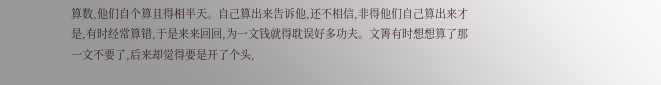算数,他们自个算且得相半天。自己算出来告诉他,还不相信,非得他们自己算出来才是,有时经常算错,于是来来回回,为一文钱就得耽误好多功夫。文箐有时想想算了那一文不要了,后来却觉得要是开了个头,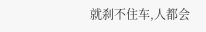就刹不住车,人都会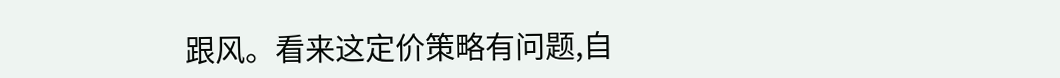跟风。看来这定价策略有问题,自